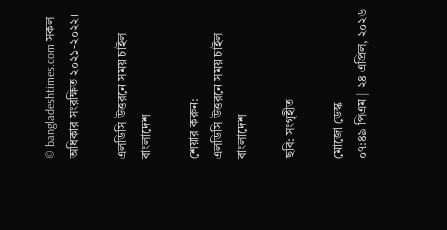© bangladeshtimes.com সকল অধিকার সংরক্ষিত ২০২১-২০২২।

এলডিসি উত্তরনে সময় চাইল বাংলাদেশ

শেয়ার করুন:
এলডিসি উত্তরনে সময় চাইল বাংলাদেশ

ছবি: সংগৃহীত

মোজো ডেস্ক
০৭:৪৯ পিএম | ২৪ এপ্রিল, ২০২৬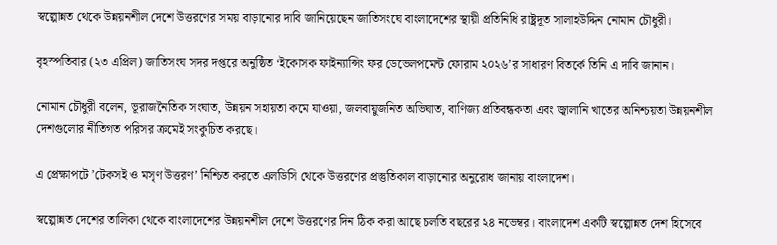স্বল্পোন্নত থেকে উন্নয়নশীল দেশে উত্তরণের সময় বাড়ানোর দাবি জানিয়েছেন জাতিসংঘে বাংলাদেশের স্থায়ী প্রতিনিধি রাষ্ট্রদূত সালাহউদ্দিন নোমান চৌধুরী।

বৃহস্পতিবার (২৩ এপ্রিল) জাতিসংঘ সদর দপ্তরে অনুষ্ঠিত ‘ইকোসক ফাইন্যান্সিং ফর ডেভেলপমেন্ট ফোরাম ২০২৬’র সাধারণ বিতর্কে তিনি এ দাবি জানান।

নোমান চৌধুরী বলেন, ভূরাজনৈতিক সংঘাত, উন্নয়ন সহায়তা কমে যাওয়া, জলবায়ুজনিত অভিঘাত, বাণিজ্য প্রতিবন্ধকতা এবং জ্বালানি খাতের অনিশ্চয়তা উন্নয়নশীল দেশগুলোর নীতিগত পরিসর ক্রমেই সংকুচিত করছে।

এ প্রেক্ষাপটে ’টেকসই ও মসৃণ উত্তরণ’ নিশ্চিত করতে এলডিসি থেকে উত্তরণের প্রস্তুতিকাল বাড়ানোর অনুরোধ জানায় বাংলাদেশ।

স্বল্পোন্নত দেশের তালিকা থেকে বাংলাদেশের উন্নয়নশীল দেশে উত্তরণের দিন ঠিক করা আছে চলতি বছরের ২৪ নভেম্বর। বাংলাদেশ একটি স্বল্পোন্নত দেশ হিসেবে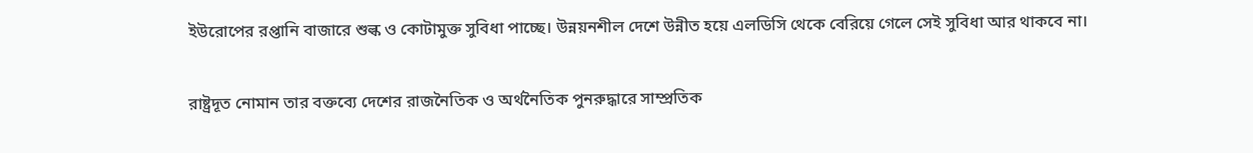ইউরোপের রপ্তানি বাজারে শুল্ক ও কোটামুক্ত সুবিধা পাচ্ছে। উন্নয়নশীল দেশে উন্নীত হয়ে এলডিসি থেকে বেরিয়ে গেলে সেই সুবিধা আর থাকবে না।

রাষ্ট্রদূত নোমান তার বক্তব্যে দেশের রাজনৈতিক ও অর্থনৈতিক পুনরুদ্ধারে সাম্প্রতিক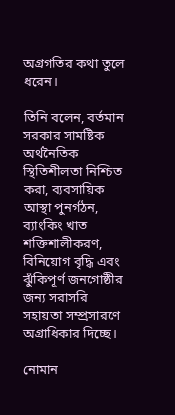অগ্রগতির কথা তুলে ধরেন।

তিনি বলেন, বর্তমান সরকার সামষ্টিক অর্থনৈতিক স্থিতিশীলতা নিশ্চিত করা, ব্যবসায়িক আস্থা পুনর্গঠন, ব্যাংকিং খাত শক্তিশালীকরণ, বিনিয়োগ বৃদ্ধি এবং ঝুঁকিপূর্ণ জনগোষ্ঠীর জন্য সরাসরি সহায়তা সম্প্রসারণে অগ্রাধিকার দিচ্ছে।

নোমান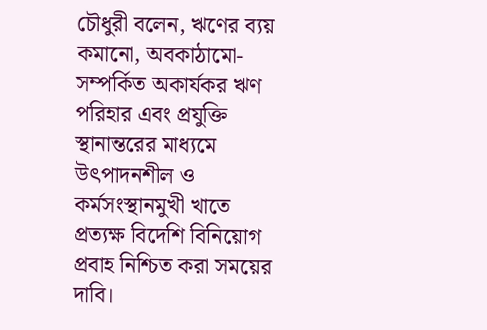চৌধুরী বলেন, ঋণের ব্যয় কমানো, অবকাঠামো-সম্পর্কিত অকার্যকর ঋণ পরিহার এবং প্রযুক্তি স্থানান্তরের মাধ্যমে উৎপাদনশীল ও কর্মসংস্থানমুখী খাতে প্রত্যক্ষ বিদেশি বিনিয়োগ প্রবাহ নিশ্চিত করা সময়ের দাবি।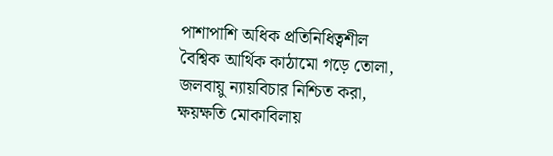পাশাপাশি অধিক প্রতিনিধিত্বশীল বৈশ্বিক আর্থিক কাঠামো গড়ে তোলা, জলবায়ু ন্যায়বিচার নিশ্চিত করা, ক্ষয়ক্ষতি মোকাবিলায়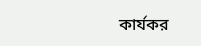কার্যকর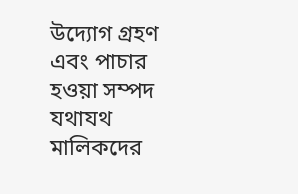উদ্যোগ গ্রহণ এবং পাচার হওয়া সম্পদ যথাযথ মালিকদের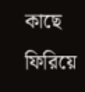কাছে ফিরিয়ে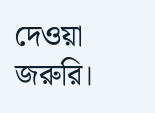দেওয়া জরুরি।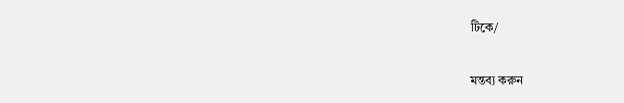টিকে/

মন্তব্য করুন